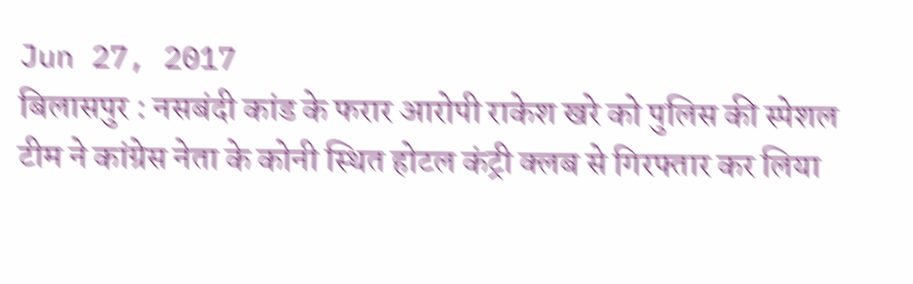Jun 27, 2017
बिलासपुर : नसबंदी कांड के फरार आरोपी राकेश खरे को पुलिस की स्पेशल टीम ने कांग्रेस नेता के कोनी स्थित होटल कंट्री क्लब से गिरफ्तार कर लिया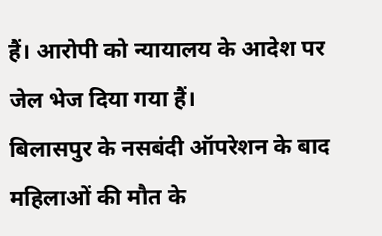हैं। आरोपी को न्यायालय के आदेश पर जेल भेज दिया गया हैं।
बिलासपुर के नसबंदी ऑपरेशन के बाद महिलाओं की मौत के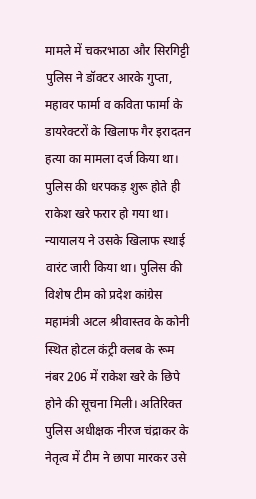मामले में चकरभाठा और सिरगिट्टी पुलिस ने डॉक्टर आरके गुप्ता, महावर फार्मा व कविता फार्मा के डायरेक्टरों के खिलाफ गैर इरादतन हत्या का मामला दर्ज किया था। पुलिस की धरपकड़ शुरू होते ही राकेश खरे फरार हो गया था। न्यायालय ने उसके खिलाफ स्थाई वारंट जारी किया था। पुलिस की विशेष टीम को प्रदेश कांग्रेस महामंत्री अटल श्रीवास्तव के कोनी स्थित होटल कंट्री क्लब के रूम नंबर 206 में राकेश खरे के छिपे होने की सूचना मिली। अतिरिक्त पुलिस अधीक्षक नीरज चंद्राकर के नेतृत्व में टीम ने छापा मारकर उसे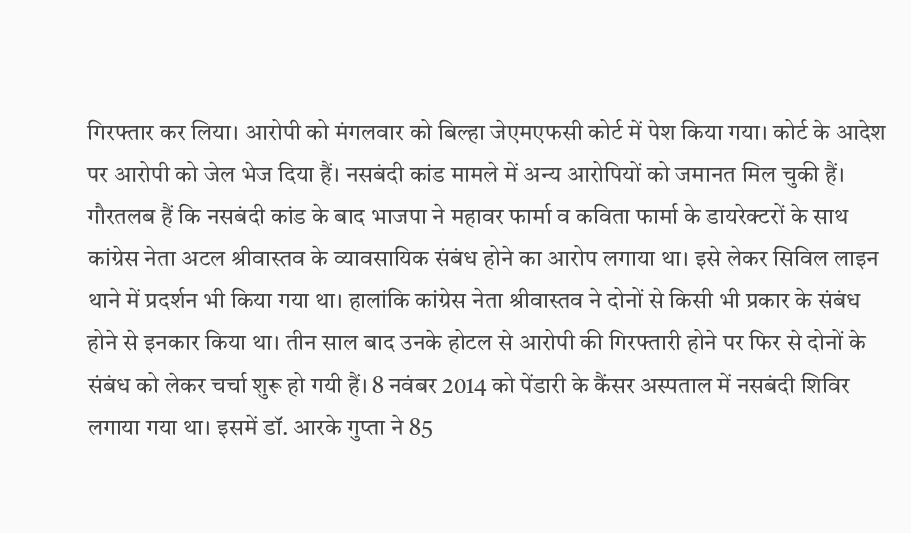गिरफ्तार कर लिया। आरोपी को मंगलवार को बिल्हा जेएमएफसी कोर्ट में पेश किया गया। कोर्ट के आदेश पर आरोपी को जेल भेज दिया हैं। नसबंदी कांड मामले में अन्य आरोपियों को जमानत मिल चुकी हैं। गौरतलब हैं कि नसबंदी कांड के बाद भाजपा ने महावर फार्मा व कविता फार्मा के डायरेक्टरों के साथ कांग्रेस नेता अटल श्रीवास्तव के व्यावसायिक संबंध होने का आरोप लगाया था। इसे लेकर सिविल लाइन थाने में प्रदर्शन भी किया गया था। हालांकि कांग्रेस नेता श्रीवास्तव ने दोनों से किसी भी प्रकार के संबंध होने से इनकार किया था। तीन साल बाद उनके होटल से आरोपी की गिरफ्तारी होने पर फिर से दोनों के संबंध को लेकर चर्चा शुरू हो गयी हैं। 8 नवंबर 2014 को पेंडारी के कैंसर अस्पताल में नसबंदी शिविर लगाया गया था। इसमें डॉ. आरके गुप्ता ने 85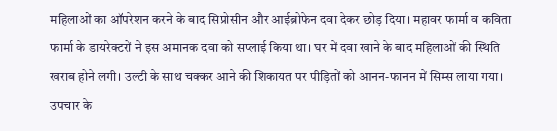महिलाओं का ऑपरेशन करने के बाद सिप्रोसीन और आईब्रोफेन दवा देकर छोड़ दिया। महावर फार्मा व कविता फार्मा के डायरेक्टरों ने इस अमानक दवा को सप्लाई किया था। घर में दवा खाने के बाद महिलाओं की स्थिति खराब होने लगी। उल्टी के साथ चक्कर आने की शिकायत पर पीड़ितों को आनन-फानन में सिम्स लाया गया। उपचार के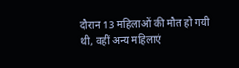दौरान 13 महिलाओं की मौत हो गयी थी, वहीं अन्य महिलाएं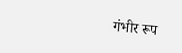गंभीर रूप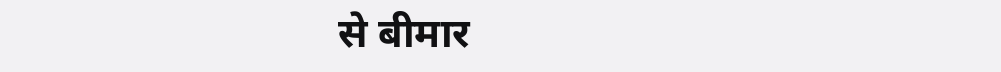से बीमार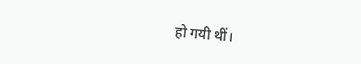हो गयी थीं।